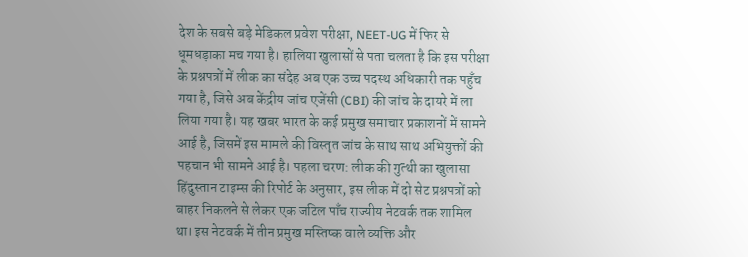देश के सबसे बड़े मेडिकल प्रवेश परीक्षा, NEET-UG में फिर से धूमधड़ाका मच गया है। हालिया खुलासों से पता चलता है कि इस परीक्षा के प्रश्नपत्रों में लीक का संदेह अब एक उच्च पदस्थ अधिकारी तक पहुँच गया है, जिसे अब केंद्रीय जांच एजेंसी (CBI) की जांच के दायरे में ला लिया गया है। यह खबर भारत के कई प्रमुख समाचार प्रकाशनों में सामने आई है, जिसमें इस मामले की विस्तृत जांच के साथ साथ अभियुक्तों की पहचान भी सामने आई है। पहला चरण: लीक की गुत्थी का खुलासा हिंदुस्तान टाइम्स की रिपोर्ट के अनुसार, इस लीक में दो सेट प्रश्नपत्रों को बाहर निकलने से लेकर एक जटिल पाँच राज्यीय नेटवर्क तक शामिल था। इस नेटवर्क में तीन प्रमुख मस्तिष्क वाले व्यक्ति और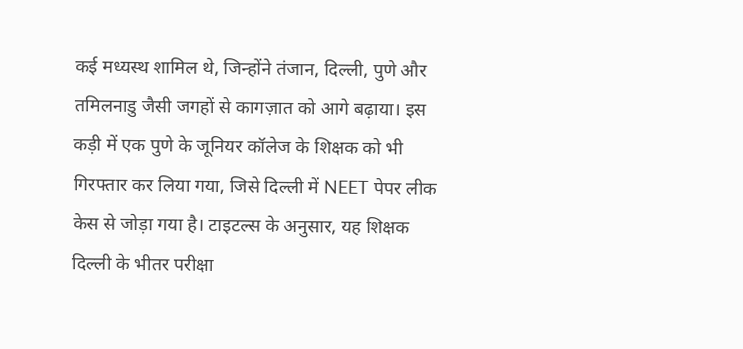कई मध्यस्थ शामिल थे, जिन्होंने तंजान, दिल्ली, पुणे और तमिलनाडु जैसी जगहों से कागज़ात को आगे बढ़ाया। इस कड़ी में एक पुणे के जूनियर कॉलेज के शिक्षक को भी गिरफ्तार कर लिया गया, जिसे दिल्ली में NEET पेपर लीक केस से जोड़ा गया है। टाइटल्स के अनुसार, यह शिक्षक दिल्ली के भीतर परीक्षा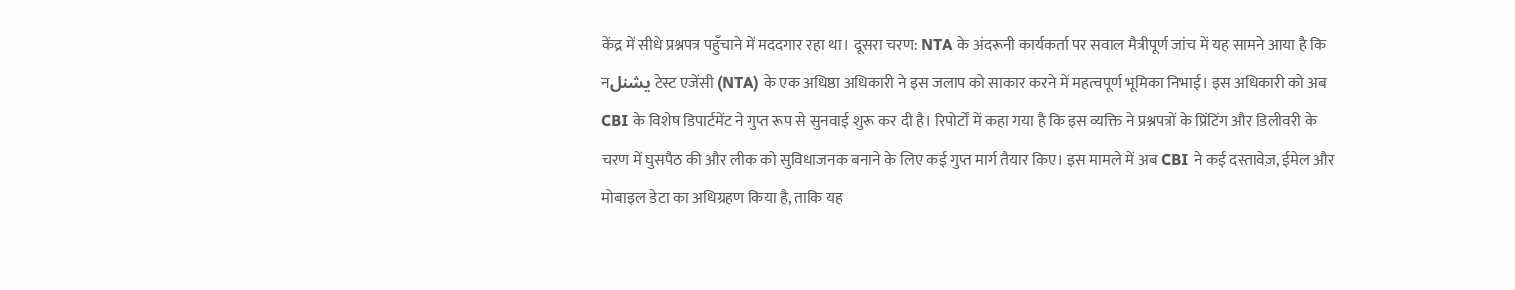केंद्र में सीधे प्रश्नपत्र पहुँचाने में मददगार रहा था। दूसरा चरण: NTA के अंदरूनी कार्यकर्ता पर सवाल मैत्रीपूर्ण जांच में यह सामने आया है कि नیشنل टेस्ट एजेंसी (NTA) के एक अधिष्ठा अधिकारी ने इस जलाप को साकार करने में महत्वपूर्ण भूमिका निभाई। इस अधिकारी को अब CBI के विशेष डिपार्टमेंट ने गुप्त रूप से सुनवाई शुरू कर दी है। रिपोर्टों में कहा गया है कि इस व्यक्ति ने प्रश्नपत्रों के प्रिंटिंग और डिलीवरी के चरण में घुसपैठ की और लीक को सुविधाजनक बनाने के लिए कई गुप्त मार्ग तैयार किए। इस मामले में अब CBI ने कई दस्तावेज़, ईमेल और मोबाइल डेटा का अधिग्रहण किया है, ताकि यह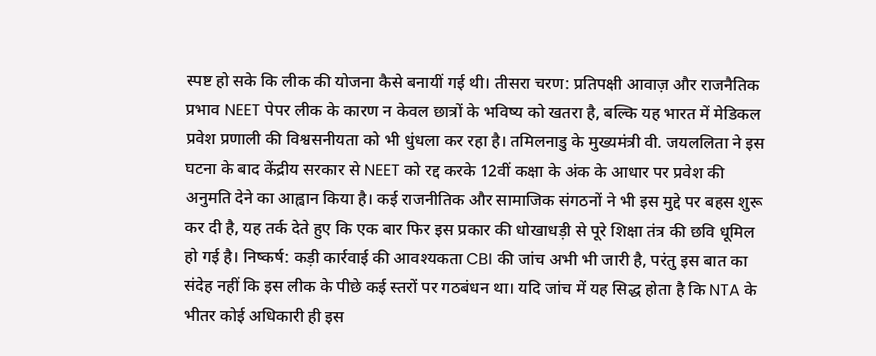स्पष्ट हो सके कि लीक की योजना कैसे बनायीं गई थी। तीसरा चरण: प्रतिपक्षी आवाज़ और राजनैतिक प्रभाव NEET पेपर लीक के कारण न केवल छात्रों के भविष्य को खतरा है, बल्कि यह भारत में मेडिकल प्रवेश प्रणाली की विश्वसनीयता को भी धुंधला कर रहा है। तमिलनाडु के मुख्यमंत्री वी. जयललिता ने इस घटना के बाद केंद्रीय सरकार से NEET को रद्द करके 12वीं कक्षा के अंक के आधार पर प्रवेश की अनुमति देने का आह्वान किया है। कई राजनीतिक और सामाजिक संगठनों ने भी इस मुद्दे पर बहस शुरू कर दी है, यह तर्क देते हुए कि एक बार फिर इस प्रकार की धोखाधड़ी से पूरे शिक्षा तंत्र की छवि धूमिल हो गई है। निष्कर्ष: कड़ी कार्रवाई की आवश्यकता CBI की जांच अभी भी जारी है, परंतु इस बात का संदेह नहीं कि इस लीक के पीछे कई स्तरों पर गठबंधन था। यदि जांच में यह सिद्ध होता है कि NTA के भीतर कोई अधिकारी ही इस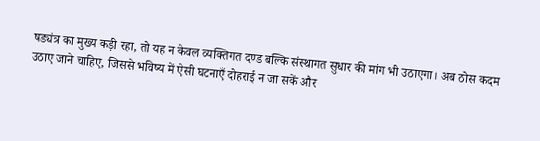षड्यंत्र का मुख्य कड़ी रहा, तो यह न केवल व्यक्तिगत दण्ड बल्कि संस्थागत सुधार की मांग भी उठाएगा। अब ठोस कदम उठाए जाने चाहिए, जिससे भविष्य में ऐसी घटनाएँ दोहराई न जा सकें और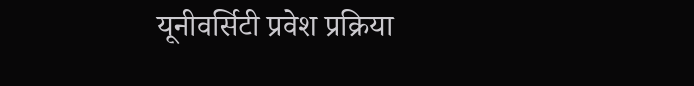यूनीवर्सिटी प्रवेश प्रक्रिया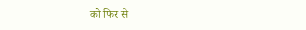को फिर से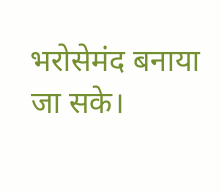भरोसेमंद बनाया जा सके।